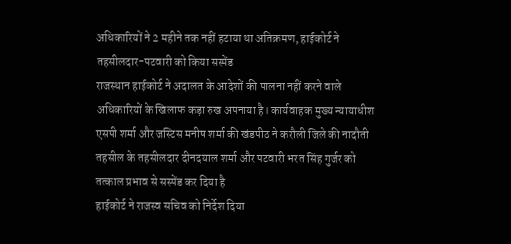अधिकारियों ने 2 महीने तक नहीं हटाया था अतिक्रमण, हाईकोर्ट ने तहसीलदार-पटवारी को किया सस्पेंड
राजस्थान हाईकोर्ट ने अदालत के आदेशों की पालना नहीं करने वाले अधिकारियों के खिलाफ कड़ा रुख अपनाया है। कार्यवाहक मुख्य न्यायाधीश एसपी शर्मा और जस्टिस मनीष शर्मा की खंडपीठ ने करौली जिले की नादौती तहसील के तहसीलदार दीनदयाल शर्मा और पटवारी भरत सिंह गुर्जर को तत्काल प्रभाव से सस्पेंड कर दिया है
हाईकोर्ट ने राजस्व सचिव को निर्देश दिया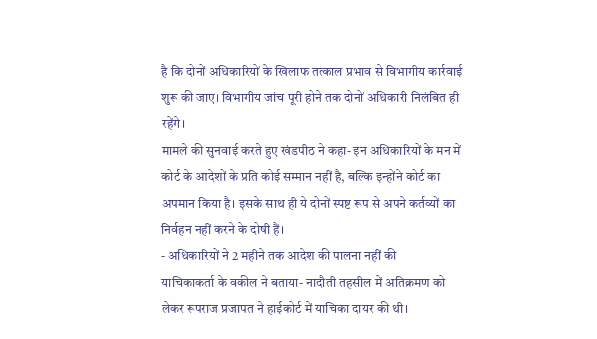है कि दोनों अधिकारियों के खिलाफ तत्काल प्रभाव से विभागीय कार्रवाई शुरू की जाए। विभागीय जांच पूरी होने तक दोनों अधिकारी निलंबित ही रहेंगे।
मामले की सुनवाई करते हुए खंडपीठ ने कहा- इन अधिकारियों के मन में कोर्ट के आदेशों के प्रति कोई सम्मान नहीं है, बल्कि इन्होंने कोर्ट का अपमान किया है। इसके साथ ही ये दोनों स्पष्ट रूप से अपने कर्तव्यों का निर्वहन नहीं करने के दोषी हैं।
- अधिकारियों ने 2 महीने तक आदेश की पालना नहीं की
याचिकाकर्ता के वकील ने बताया- नादौती तहसील में अतिक्रमण को लेकर रूपराज प्रजापत ने हाईकोर्ट में याचिका दायर की थी।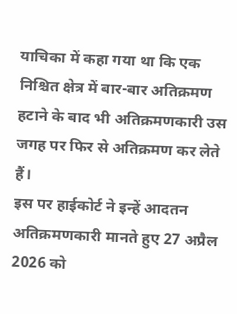याचिका में कहा गया था कि एक निश्चित क्षेत्र में बार-बार अतिक्रमण हटाने के बाद भी अतिक्रमणकारी उस जगह पर फिर से अतिक्रमण कर लेते हैं।
इस पर हाईकोर्ट ने इन्हें आदतन अतिक्रमणकारी मानते हुए 27 अप्रैल 2026 को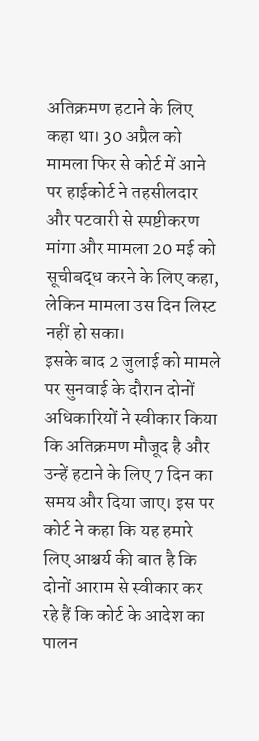अतिक्रमण हटाने के लिए कहा था। 30 अप्रैल को मामला फिर से कोर्ट में आने पर हाईकोर्ट ने तहसीलदार और पटवारी से स्पष्टीकरण मांगा और मामला 20 मई को सूचीबद्ध करने के लिए कहा, लेकिन मामला उस दिन लिस्ट नहीं हो सका।
इसके बाद 2 जुलाई को मामले पर सुनवाई के दौरान दोनों अधिकारियों ने स्वीकार किया कि अतिक्रमण मौजूद है और उन्हें हटाने के लिए 7 दिन का समय और दिया जाए। इस पर कोर्ट ने कहा कि यह हमारे लिए आश्चर्य की बात है कि दोनों आराम से स्वीकार कर रहे हैं कि कोर्ट के आदेश का पालन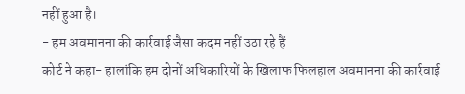नहीं हुआ है।
- हम अवमानना की कार्रवाई जैसा कदम नहीं उठा रहे हैं
कोर्ट ने कहा- हालांकि हम दोनों अधिकारियों के खिलाफ फिलहाल अवमानना की कार्रवाई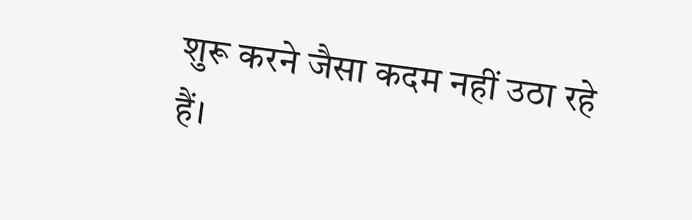शुरू करने जैसा कदम नहीं उठा रहे हैं।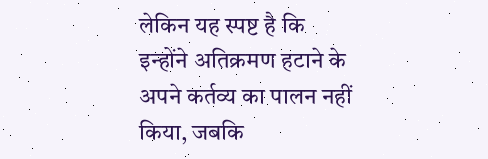लेकिन यह स्पष्ट है कि इन्होंने अतिक्रमण हटाने के अपने कर्तव्य का पालन नहीं किया, जबकि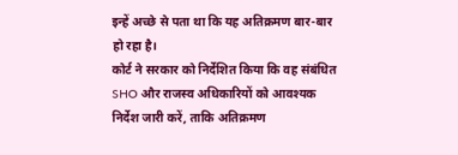इन्हें अच्छे से पता था कि यह अतिक्रमण बार-बार हो रहा है।
कोर्ट ने सरकार को निर्देशित किया कि वह संबंधित SHO और राजस्व अधिकारियों को आवश्यक निर्देश जारी करें, ताकि अतिक्रमण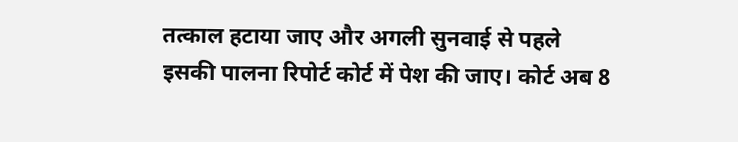तत्काल हटाया जाए और अगली सुनवाई से पहले इसकी पालना रिपोर्ट कोर्ट में पेश की जाए। कोर्ट अब 8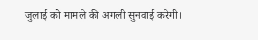जुलाई को मामले की अगली सुनवाई करेगी।